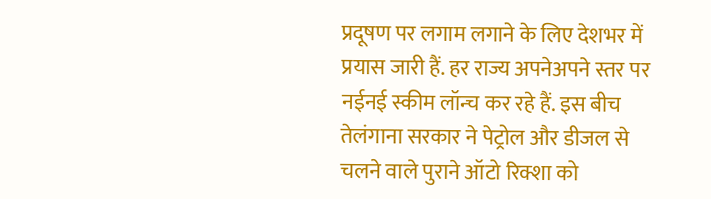प्रदूषण पर लगाम लगाने के लिए देशभर में प्रयास जारी हैं. हर राज्य अपनेअपने स्तर पर नईनई स्कीम लॉन्च कर रहे हैं. इस बीच तेलंगाना सरकार ने पेट्रोल और डीजल से चलने वाले पुराने ऑटो रिक्शा को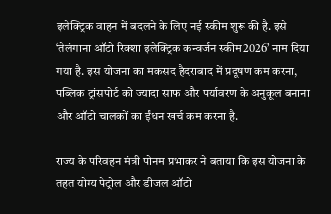इलेक्ट्रिक वाहन में बदलने के लिए नई स्कीम शुरू की है. इसे ‘तेलंगाना ऑटो रिक्शा इलेक्ट्रिक कन्वर्जन स्कीम2026’ नाम दिया गया है. इस योजना का मकसद हैदराबाद में प्रदूषण कम करना, पब्लिक ट्रांसपोर्ट को ज्यादा साफ और पर्यावरण के अनुकूल बनाना और ऑटो चालकों का ईंधन खर्च कम करना है.

राज्य के परिवहन मंत्री पोनम प्रभाकर ने बताया कि इस योजना के तहत योग्य पेट्रोल और डीजल ऑटो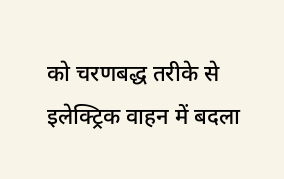को चरणबद्ध तरीके से इलेक्ट्रिक वाहन में बदला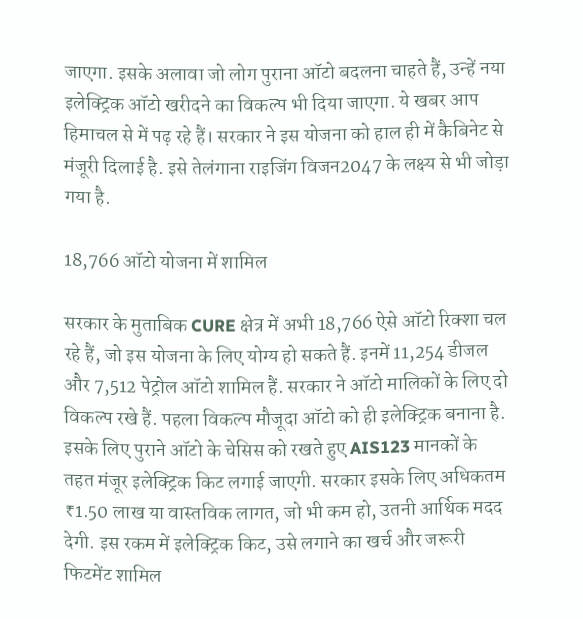जाएगा. इसके अलावा जो लोग पुराना ऑटो बदलना चाहते हैं, उन्हें नया इलेक्ट्रिक ऑटो खरीदने का विकल्प भी दिया जाएगा. ये खबर आप हिमाचल से में पढ़ रहे हैं। सरकार ने इस योजना को हाल ही में कैबिनेट से मंजूरी दिलाई है. इसे तेलंगाना राइजिंग विजन2047 के लक्ष्य से भी जोड़ा गया है.

18,766 ऑटो योजना में शामिल

सरकार के मुताबिक CURE क्षेत्र में अभी 18,766 ऐसे ऑटो रिक्शा चल रहे हैं, जो इस योजना के लिए योग्य हो सकते हैं. इनमें 11,254 डीजल और 7,512 पेट्रोल ऑटो शामिल हैं. सरकार ने ऑटो मालिकों के लिए दो विकल्प रखे हैं. पहला विकल्प मौजूदा ऑटो को ही इलेक्ट्रिक बनाना है. इसके लिए पुराने ऑटो के चेसिस को रखते हुए AIS123 मानकों के तहत मंजूर इलेक्ट्रिक किट लगाई जाएगी. सरकार इसके लिए अधिकतम ₹1.50 लाख या वास्तविक लागत, जो भी कम हो, उतनी आर्थिक मदद देगी. इस रकम में इलेक्ट्रिक किट, उसे लगाने का खर्च और जरूरी फिटमेंट शामिल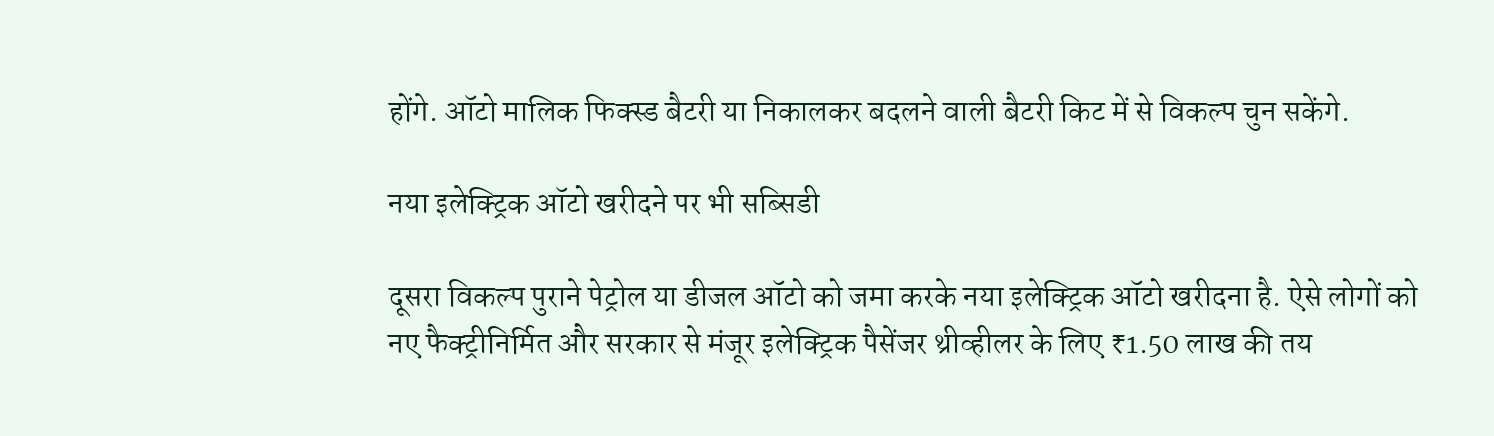होंगे. ऑटो मालिक फिक्स्ड बैटरी या निकालकर बदलने वाली बैटरी किट में से विकल्प चुन सकेंगे.

नया इलेक्ट्रिक ऑटो खरीदने पर भी सब्सिडी

दूसरा विकल्प पुराने पेट्रोल या डीजल ऑटो को जमा करके नया इलेक्ट्रिक ऑटो खरीदना है. ऐसे लोगों को नए फैक्ट्रीनिर्मित और सरकार से मंजूर इलेक्ट्रिक पैसेंजर थ्रीव्हीलर के लिए ₹1.50 लाख की तय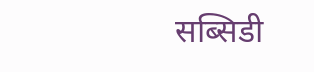सब्सिडी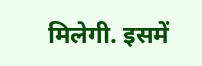मिलेगी. इसमें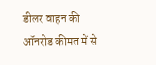डीलर वाहन की ऑनरोड कीमत में से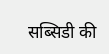सब्सिडी की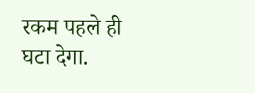रकम पहले ही घटा देगा.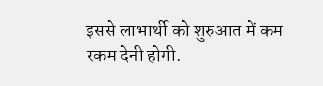इससे लाभार्थी को शुरुआत में कम रकम देनी होगी.